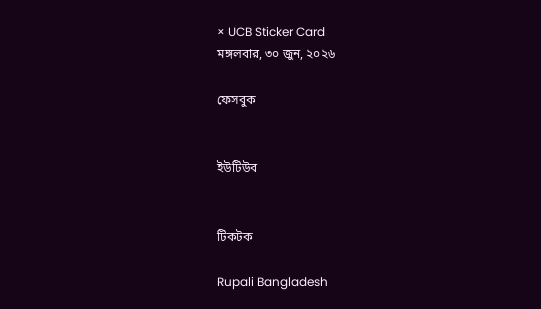× UCB Sticker Card
মঙ্গলবার, ৩০ জুন, ২০২৬

ফেসবুক


ইউটিউব


টিকটক

Rupali Bangladesh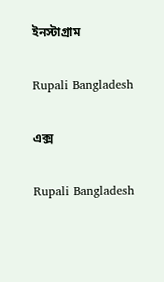ইনস্টাগ্রাম

Rupali Bangladesh

এক্স

Rupali Bangladesh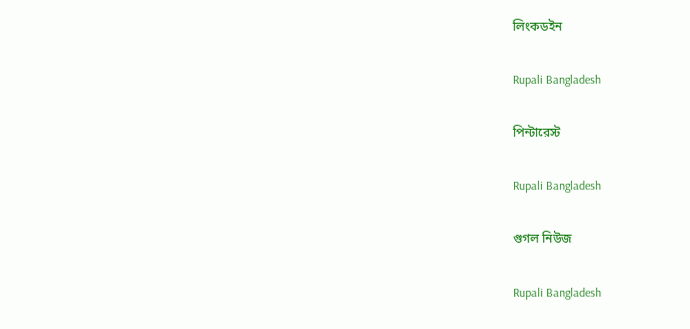লিংকডইন

Rupali Bangladesh

পিন্টারেস্ট

Rupali Bangladesh

গুগল নিউজ

Rupali Bangladesh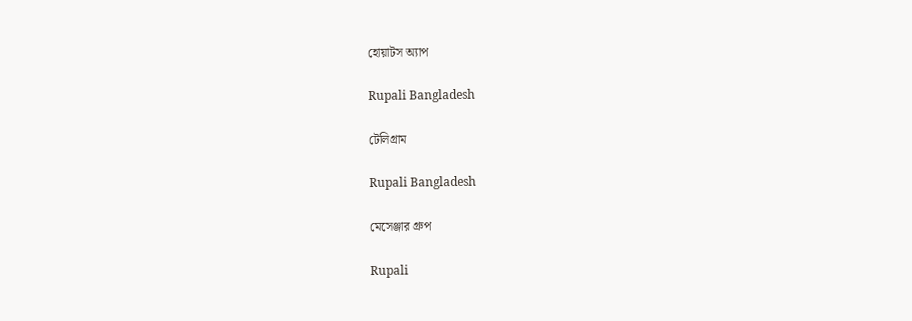হোয়াটস অ্যাপ

Rupali Bangladesh

টেলিগ্রাম

Rupali Bangladesh

মেসেঞ্জার গ্রুপ

Rupali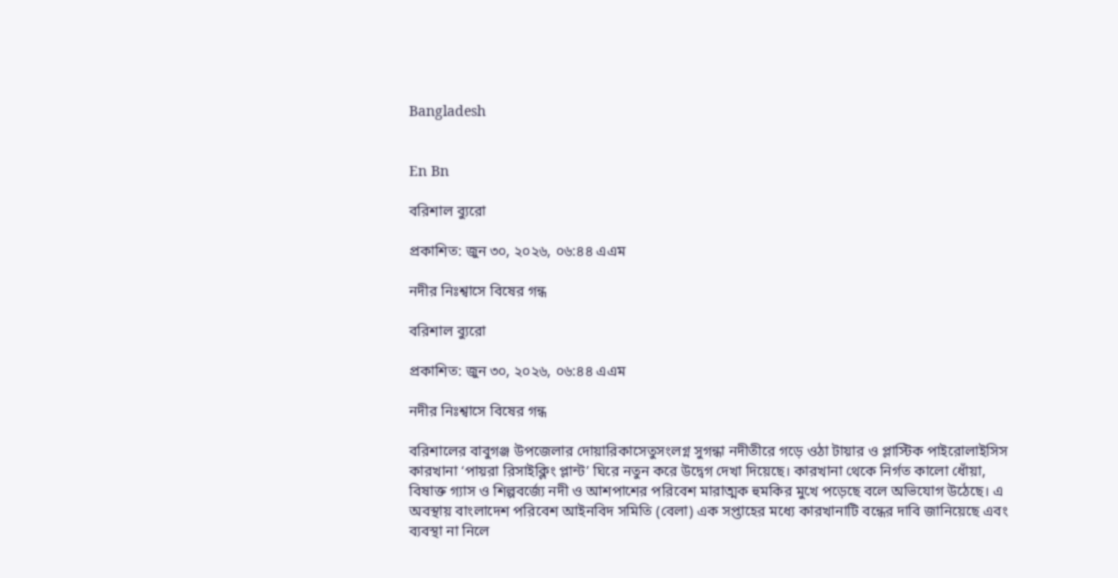Bangladesh


En Bn

বরিশাল ব্যুরো

প্রকাশিত: জুন ৩০, ২০২৬, ০৬:৪৪ এএম

নদীর নিঃশ্বাসে বিষের গন্ধ

বরিশাল ব্যুরো

প্রকাশিত: জুন ৩০, ২০২৬, ০৬:৪৪ এএম

নদীর নিঃশ্বাসে বিষের গন্ধ

বরিশালের বাবুগঞ্জ উপজেলার দোয়ারিকাসেতুসংলগ্ন সুগন্ধা নদীতীরে গড়ে ওঠা টায়ার ও প্লাস্টিক পাইরোলাইসিস কারখানা ‘পায়রা রিসাইক্লিং প্লান্ট’ ঘিরে নতুন করে উদ্বেগ দেখা দিয়েছে। কারখানা থেকে নির্গত কালো ধোঁয়া, বিষাক্ত গ্যাস ও শিল্পবর্জ্যে নদী ও আশপাশের পরিবেশ মারাত্মক হুমকির মুখে পড়েছে বলে অভিযোগ উঠেছে। এ অবস্থায় বাংলাদেশ পরিবেশ আইনবিদ সমিতি (বেলা) এক সপ্তাহের মধ্যে কারখানাটি বন্ধের দাবি জানিয়েছে এবং ব্যবস্থা না নিলে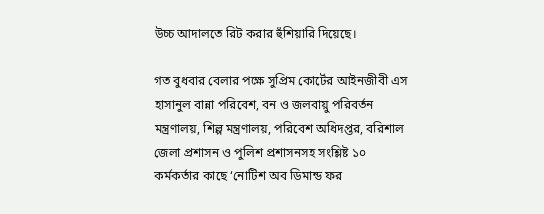উচ্চ আদালতে রিট করার হুঁশিয়ারি দিয়েছে।

গত বুধবার বেলার পক্ষে সুপ্রিম কোর্টের আইনজীবী এস হাসানুল বান্না পরিবেশ, বন ও জলবায়ু পরিবর্তন মন্ত্রণালয়, শিল্প মন্ত্রণালয়, পরিবেশ অধিদপ্তর, বরিশাল জেলা প্রশাসন ও পুলিশ প্রশাসনসহ সংশ্লিষ্ট ১০ কর্মকর্তার কাছে ‘নোটিশ অব ডিমান্ড ফর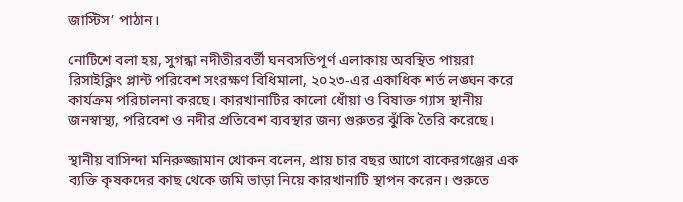জাস্টিস’ পাঠান।

নোটিশে বলা হয়, সুগন্ধা নদীতীরবর্তী ঘনবসতিপূর্ণ এলাকায় অবস্থিত পায়রা রিসাইক্লিং প্লান্ট পরিবেশ সংরক্ষণ বিধিমালা, ২০২৩-এর একাধিক শর্ত লঙ্ঘন করে কার্যক্রম পরিচালনা করছে। কারখানাটির কালো ধোঁয়া ও বিষাক্ত গ্যাস স্থানীয় জনস্বাস্থ্য, পরিবেশ ও নদীর প্রতিবেশ ব্যবস্থার জন্য গুরুতর ঝুঁকি তৈরি করেছে।

স্থানীয় বাসিন্দা মনিরুজ্জামান খোকন বলেন, প্রায় চার বছর আগে বাকেরগঞ্জের এক ব্যক্তি কৃষকদের কাছ থেকে জমি ভাড়া নিয়ে কারখানাটি স্থাপন করেন। শুরুতে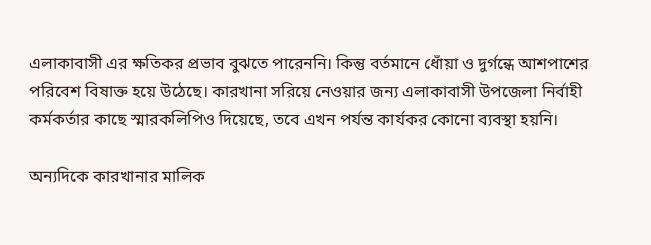এলাকাবাসী এর ক্ষতিকর প্রভাব বুঝতে পারেননি। কিন্তু বর্তমানে ধোঁয়া ও দুর্গন্ধে আশপাশের পরিবেশ বিষাক্ত হয়ে উঠেছে। কারখানা সরিয়ে নেওয়ার জন্য এলাকাবাসী উপজেলা নির্বাহী কর্মকর্তার কাছে স্মারকলিপিও দিয়েছে, তবে এখন পর্যন্ত কার্যকর কোনো ব্যবস্থা হয়নি।

অন্যদিকে কারখানার মালিক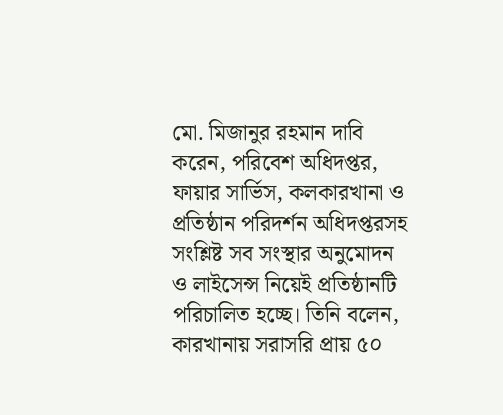মো. মিজানুর রহমান দাবি করেন, পরিবেশ অধিদপ্তর, ফায়ার সার্ভিস, কলকারখানা ও প্রতিষ্ঠান পরিদর্শন অধিদপ্তরসহ সংশ্লিষ্ট সব সংস্থার অনুমোদন ও লাইসেন্স নিয়েই প্রতিষ্ঠানটি পরিচালিত হচ্ছে। তিনি বলেন, কারখানায় সরাসরি প্রায় ৫০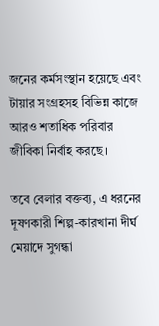জনের কর্মসংস্থান হয়েছে এবং টায়ার সংগ্রহসহ বিভিন্ন কাজে আরও শতাধিক পরিবার জীবিকা নির্বাহ করছে।

তবে বেলার বক্তব্য, এ ধরনের দূষণকারী শিল্প-কারখানা দীর্ঘ মেয়াদে সুগন্ধা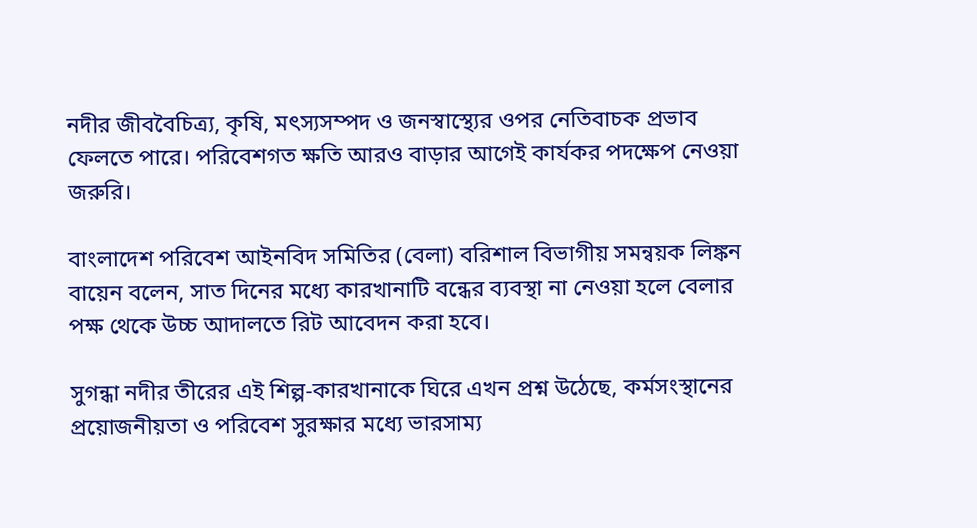নদীর জীববৈচিত্র্য, কৃষি, মৎস্যসম্পদ ও জনস্বাস্থ্যের ওপর নেতিবাচক প্রভাব ফেলতে পারে। পরিবেশগত ক্ষতি আরও বাড়ার আগেই কার্যকর পদক্ষেপ নেওয়া জরুরি।

বাংলাদেশ পরিবেশ আইনবিদ সমিতির (বেলা) বরিশাল বিভাগীয় সমন্বয়ক লিঙ্কন বায়েন বলেন, সাত দিনের মধ্যে কারখানাটি বন্ধের ব্যবস্থা না নেওয়া হলে বেলার পক্ষ থেকে উচ্চ আদালতে রিট আবেদন করা হবে।

সুগন্ধা নদীর তীরের এই শিল্প-কারখানাকে ঘিরে এখন প্রশ্ন উঠেছে, কর্মসংস্থানের প্রয়োজনীয়তা ও পরিবেশ সুরক্ষার মধ্যে ভারসাম্য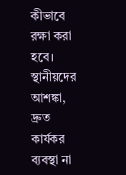কীভাবে রক্ষা করা হবে। স্থানীয়দের আশঙ্কা, দ্রুত কার্যকর ব্যবস্থা না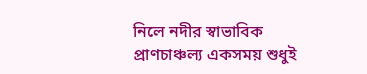নিলে নদীর স্বাভাবিক প্রাণচাঞ্চল্য একসময় শুধুই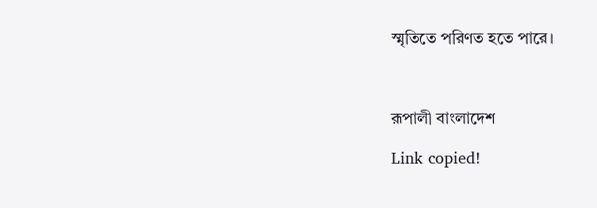স্মৃতিতে পরিণত হতে পারে।



রূপালী বাংলাদেশ

Link copied!